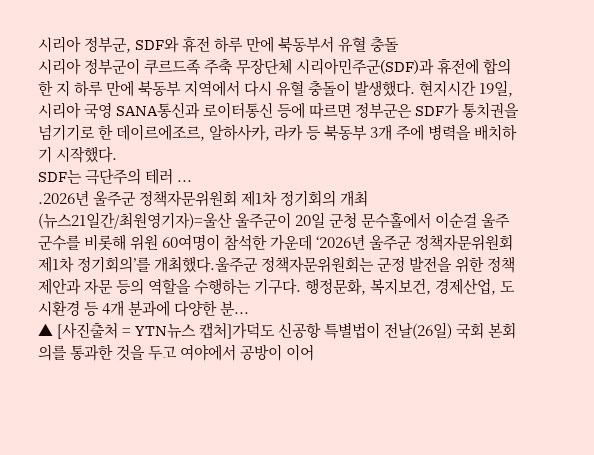시리아 정부군, SDF와 휴전 하루 만에 북동부서 유혈 충돌
시리아 정부군이 쿠르드족 주축 무장단체 시리아민주군(SDF)과 휴전에 합의한 지 하루 만에 북동부 지역에서 다시 유혈 충돌이 발생했다. 현지시간 19일, 시리아 국영 SANA통신과 로이터통신 등에 따르면 정부군은 SDF가 통치권을 넘기기로 한 데이르에조르, 알하사카, 라카 등 북동부 3개 주에 병력을 배치하기 시작했다.
SDF는 극단주의 테러 ...
.2026년 울주군 정책자문위원회 제1차 정기회의 개최
(뉴스21일간/최원영기자)=울산 울주군이 20일 군청 문수홀에서 이순걸 울주군수를 비롯해 위원 60여명이 참석한 가운데 ‘2026년 울주군 정책자문위원회 제1차 정기회의’를 개최했다.울주군 정책자문위원회는 군정 발전을 위한 정책제안과 자문 등의 역할을 수행하는 기구다. 행정문화, 복지보건, 경제산업, 도시환경 등 4개 분과에 다양한 분...
▲ [사진출처 = YTN뉴스 캡처]가덕도 신공항 특별법이 전날(26일) 국회 본회의를 통과한 것을 두고 여야에서 공방이 이어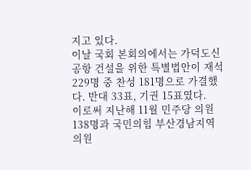지고 있다.
이날 국회 본회의에서는 가덕도신공항 건설을 위한 특별법안이 재석 229명 중 찬성 181명으로 가결했다. 반대 33표, 기권 15표였다.
이로써 지난해 11월 민주당 의원 138명과 국민의힘 부산경남지역 의원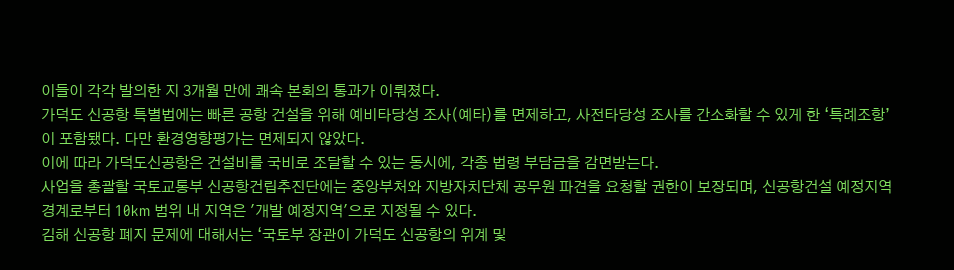이들이 각각 발의한 지 3개월 만에 쾌속 본회의 통과가 이뤄졌다.
가덕도 신공항 특별법에는 빠른 공항 건설을 위해 예비타당성 조사(예타)를 면제하고, 사전타당성 조사를 간소화할 수 있게 한 ‘특례조항’이 포함됐다. 다만 환경영향평가는 면제되지 않았다.
이에 따라 가덕도신공항은 건설비를 국비로 조달할 수 있는 동시에, 각종 법령 부담금을 감면받는다.
사업을 총괄할 국토교통부 신공항건립추진단에는 중앙부처와 지방자치단체 공무원 파견을 요청할 권한이 보장되며, 신공항건설 예정지역 경계로부터 10km 범위 내 지역은 '개발 예정지역'으로 지정될 수 있다.
김해 신공항 폐지 문제에 대해서는 ‘국토부 장관이 가덕도 신공항의 위계 및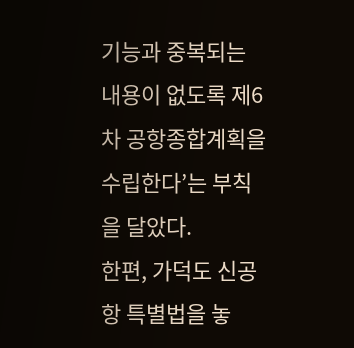기능과 중복되는 내용이 없도록 제6차 공항종합계획을 수립한다’는 부칙을 달았다.
한편, 가덕도 신공항 특별법을 놓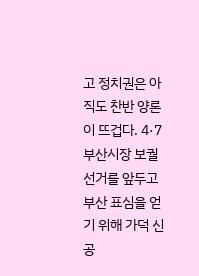고 정치권은 아직도 찬반 양론이 뜨겁다. 4·7 부산시장 보궐선거를 앞두고 부산 표심을 얻기 위해 가덕 신공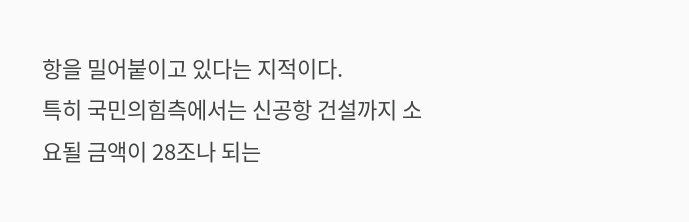항을 밀어붙이고 있다는 지적이다.
특히 국민의힘측에서는 신공항 건설까지 소요될 금액이 28조나 되는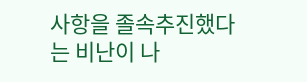사항을 졸속추진했다는 비난이 나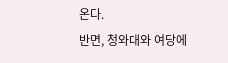온다.
반면, 청와대와 여당에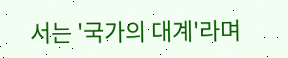서는 '국가의 대계'라며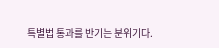특별법 통과를 반기는 분위기다.